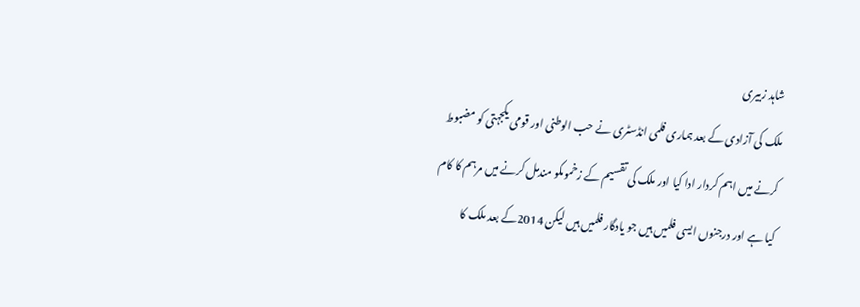شاہد زبیری
ملک کی آزادی کے بعد ہماری فلمی انڈسٹری نے حب الوطنی اور قومی یکجہتی کو مضبوط کرنے میں اہم کردار ادا کیا اور ملک کی تقسیم کے زخموںکو مندمل کرنے میں مرہم کا کام کیا ہے اور درجنوں ایسی فلمیں ہیں جو یادگار فلمیں ہیں لیکن 2014کے بعد ملک کا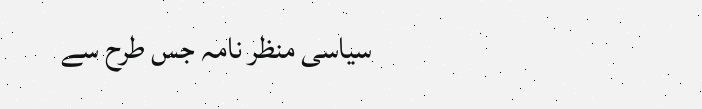سیاسی منظر نامہ جس طرح سے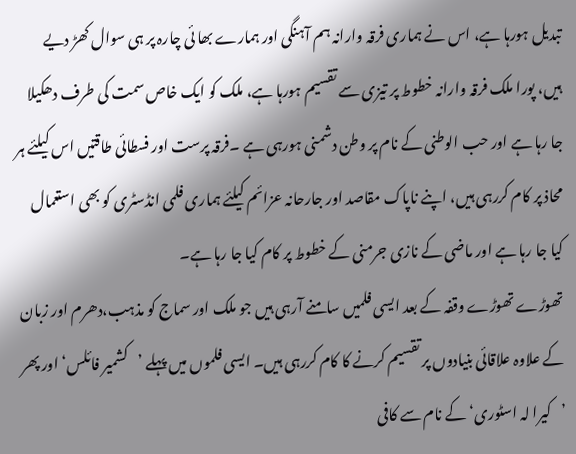تبدیل ہورہا ہے، اس نے ہماری فرقہ وارانہ ہم آہنگی اور ہمارے بھا ئی چارہ پر ہی سوال کھڑ دیے ہیں، پورا ملک فرقہ وارانہ خطوط پر تیزی سے تقسیم ہورہا ہے، ملک کو ایک خاص سمت کی طرف دھکیلا جا رہا ہے اور حب الوطنی کے نام پر وطن دشمنی ہورہی ہے ۔فرقہ پرست اور فسطائی طاقتیں اس کیلئے ہر محاذ پر کام کررہی ہیں، اپنے ناپاک مقاصد اور جارحانہ عزائم کیلئے ہماری فلمی انڈسٹری کو بھی استعمال کیا جا رہا ہے اور ماضی کے نازی جرمنی کے خطوط پر کام کیا جا رہا ہے۔
تھوڑے تھوڑے وقفہ کے بعد ایسی فلمیں سامنے آرہی ہیں جو ملک اور سماج کو مذہب،دھرم اور زبان کے علاوہ علاقائی بنیادوں پر تقسیم کرنے کا کام کررہی ہیں۔ ایسی فلموں میں پہلے ’کشمیر فائلس‘ اور پھر ’کیرا لہ اسٹوری‘ کے نام سے کافی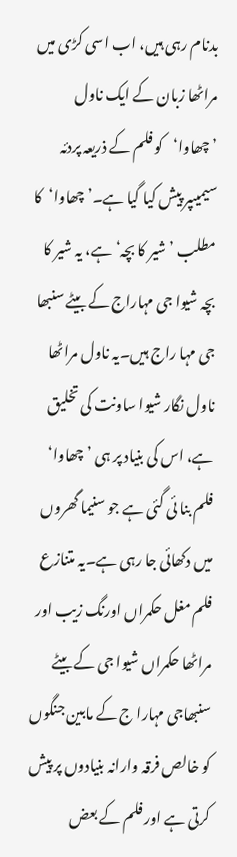بدنام رہی ہیں، اب اسی کڑی میں مراٹھا زبان کے ایک ناول ’چھاوا‘کو فلم کے ذریعہ پردئہ سیمیںپر پیش کیا گیا ہے۔’چھاوا‘کا مطلب ’شیر کا بچہ‘ہے، یہ شیر کا بچہ شیوا جی مہاراج کے بیٹے سنبھا جی مہا راج ہیں۔یہ ناول مراٹھا ناول نگار شیوا ساونت کی تخلیق ہے، اس کی بنیاد پر ہی ’چھاوا‘ فلم بنا ئی گئی ہے جو سنیما گھروں میں دکھائی جا رہی ہے۔یہ متنازع فلم مغل حکمراں اورنگ زیب اور مراٹھا حکمراں شیوا جی کے بیٹے سنبھاجی مہارا ج کے مابین جنگوں کو خالص فرقہ وارانہ بنیادوں پر پیش کرتی ہے اور فلم کے بعض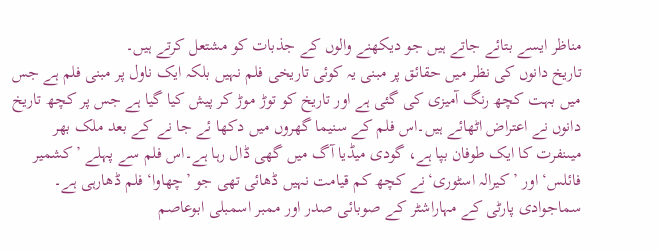مناظر ایسے بتائے جاتے ہیں جو دیکھنے والوں کے جذبات کو مشتعل کرتے ہیں۔
تاریخ دانوں کی نظر میں حقائق پر مبنی یہ کوئی تاریخی فلم نہیں بلکہ ایک ناول پر مبنی فلم ہے جس میں بہت کچھ رنگ آمیزی کی گئی ہے اور تاریخ کو توڑ موڑ کر پیش کیا گیا ہے جس پر کچھ تاریخ دانوں نے اعتراض اٹھائے ہیں۔اس فلم کے سنیما گھروں میں دکھا ئے جا نے کے بعد ملک بھر میںنفرت کا ایک طوفان بپا ہے، گودی میڈیا آگ میں گھی ڈال رہا ہے۔اس فلم سے پہلے ’کشمیر فائلس‘ اور ’کیرالہ اسٹوری‘نے کچھ کم قیامت نہیں ڈھائی تھی جو ’چھاوا‘ فلم ڈھارہی ہے۔ سماجوادی پارٹی کے مہاراشٹر کے صوبائی صدر اور ممبر اسمبلی ابوعاصم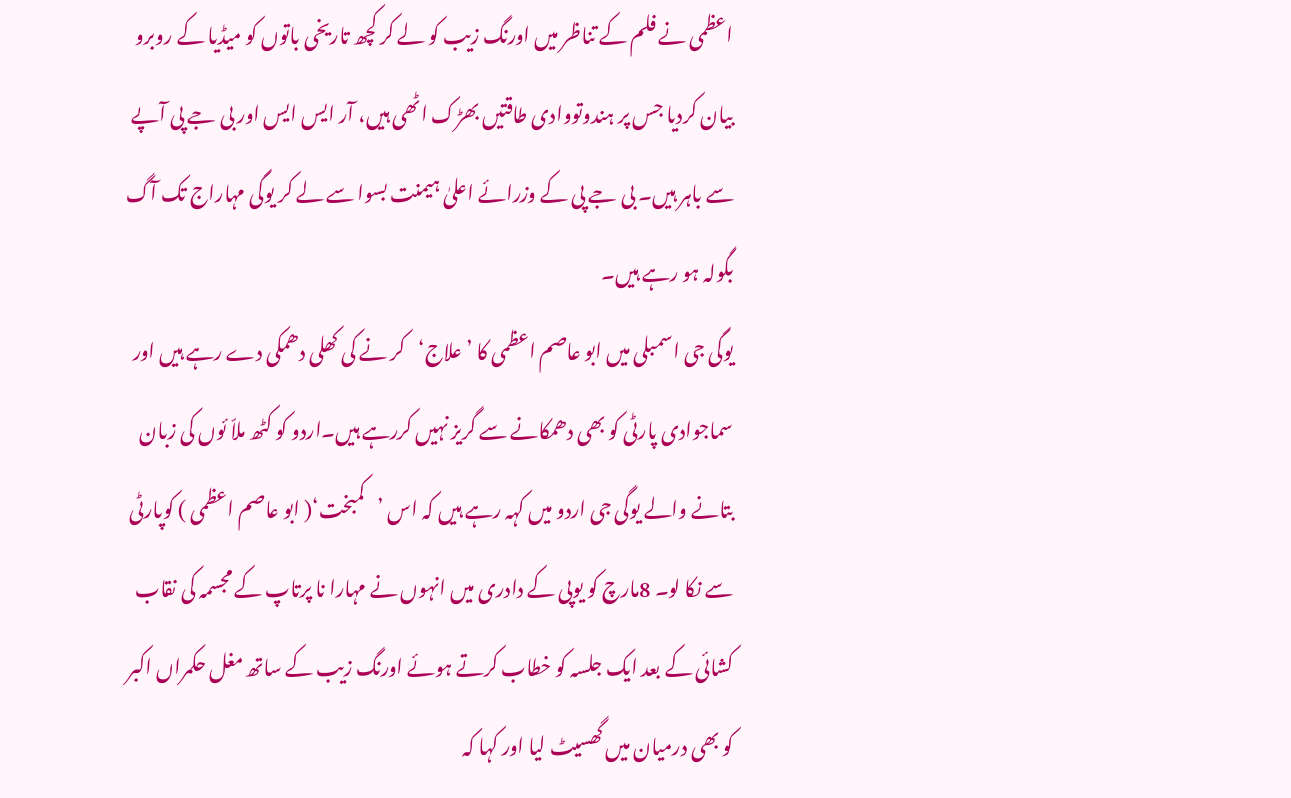اعظمی نے فلم کے تناظر میں اورنگ زیب کو لے کر کچھ تاریخی باتوں کو میڈیا کے روبرو بیان کردیا جس پر ہندوتووادی طاقتیں بھڑک اٹھی ہیں، آر ایس ایس اور بی جے پی آپے سے باہر ہیں۔ بی جے پی کے وزرائے اعلیٰ ہیمنت بسوا سے لے کر یوگی مہاراج تک آگ بگولہ ہو رہے ہیں۔
یوگی جی اسمبلی میں ابو عاصم اعظمی کا ’علاج‘کر نے کی کھلی دھمکی دے رہے ہیں اور سماجوادی پارٹی کو بھی دھمکانے سے گریز نہیں کررہے ہیں۔اردو کو کٹھ ملاّ ئوں کی زبان بتانے والے یوگی جی اردو میں کہہ رہے ہیں کہ اس ’کمبخت‘( ابو عاصم اعظمی ) کوپارٹی سے نکا لو۔ 8مارچ کو یوپی کے دادری میں انہوں نے مہارا نا پرتاپ کے مجسمہ کی نقاب کشائی کے بعد ایک جلسہ کو خطاب کرتے ہوئے اورنگ زیب کے ساتھ مغل حکمراں اکبر کو بھی درمیان میں گھسیٹ لیا اور کہا کہ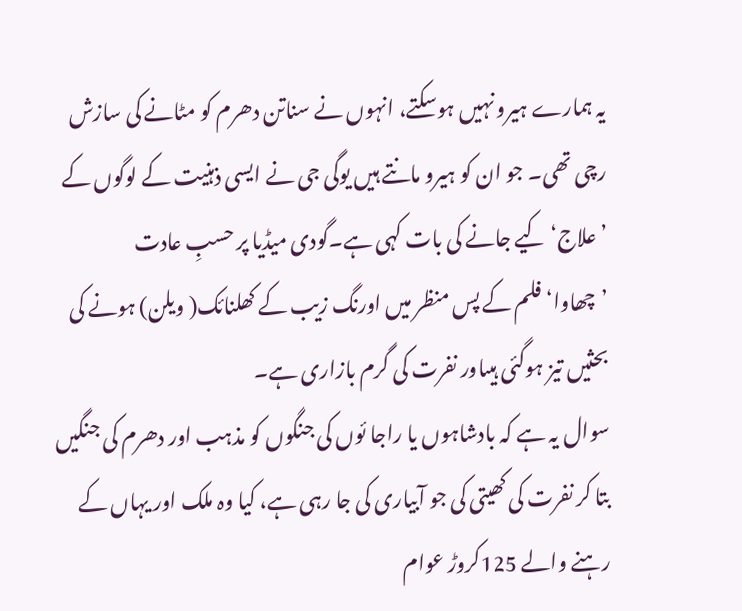یہ ہمارے ہیرو نہیں ہوسکتے، انہوں نے سناتن دھرم کو مٹانے کی سازش رچی تھی۔ جو ان کو ہیرو مانتے ہیں یوگی جی نے ایسی ذہنیت کے لوگوں کے ’علاج‘ کیے جانے کی بات کہی ہے۔گودی میڈیا پر حسبِ عادت ’چھاوا‘فلم کے پس منظر میں اورنگ زیب کے کھلنائک( ویلن) ہونے کی بحثیں تیز ہوگئی ہیںاور نفرت کی گرم بازاری ہے۔
سوال یہ ہے کہ بادشاہوں یا راجا ئوں کی جنگوں کو مذہب اور دھرم کی جنگیں بتا کر نفرت کی کھیتی کی جو آبیاری کی جا رہی ہے، کیا وہ ملک اور یہاں کے رہنے والے 125کروڑ عوام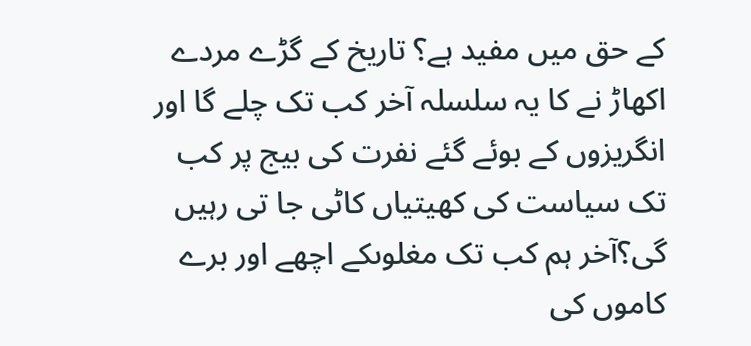کے حق میں مفید ہے؟ تاریخ کے گڑے مردے اکھاڑ نے کا یہ سلسلہ آخر کب تک چلے گا اور انگریزوں کے بوئے گئے نفرت کی بیج پر کب تک سیاست کی کھیتیاں کاٹی جا تی رہیں گی؟آخر ہم کب تک مغلوںکے اچھے اور برے کاموں کی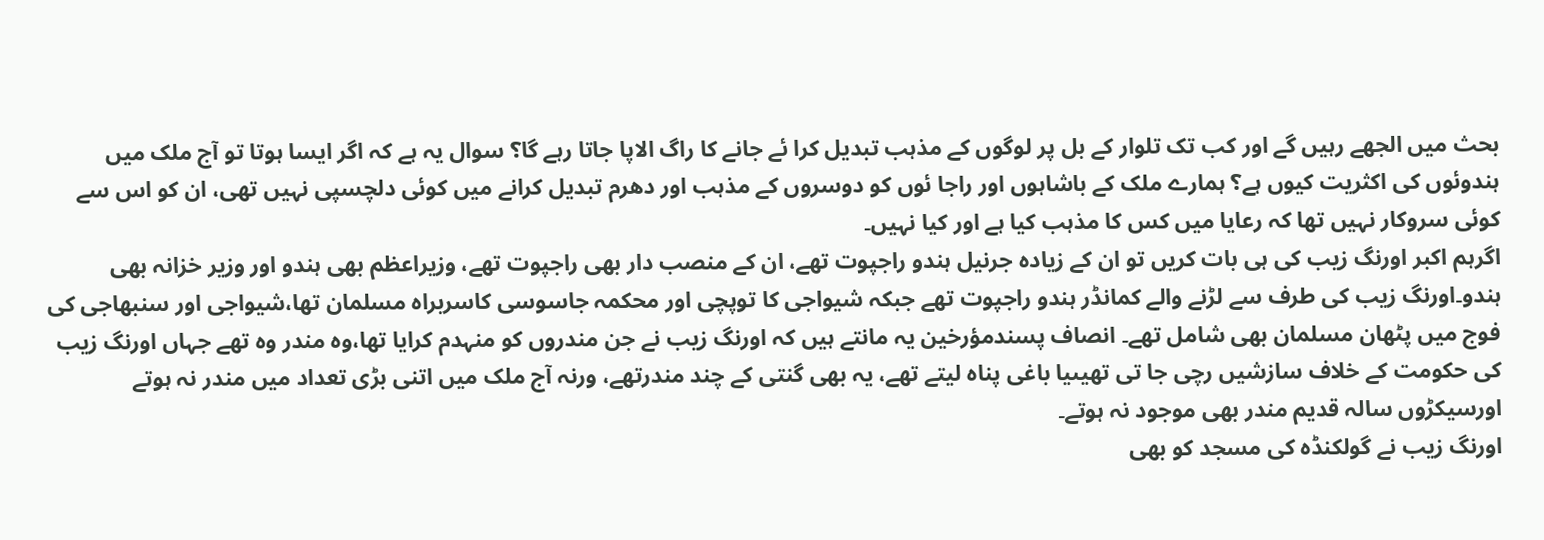بحث میں الجھے رہیں گے اور کب تک تلوار کے بل پر لوگوں کے مذہب تبدیل کرا ئے جانے کا راگ الاپا جاتا رہے گا؟ سوال یہ ہے کہ اگر ایسا ہوتا تو آج ملک میں ہندوئوں کی اکثریت کیوں ہے؟ ہمارے ملک کے باشاہوں اور راجا ئوں کو دوسروں کے مذہب اور دھرم تبدیل کرانے میں کوئی دلچسپی نہیں تھی، ان کو اس سے کوئی سروکار نہیں تھا کہ رعایا میں کس کا مذہب کیا ہے اور کیا نہیں۔
اگرہم اکبر اورنگ زیب کی ہی بات کریں تو ان کے زیادہ جرنیل ہندو راجپوت تھے، ان کے منصب دار بھی راجپوت تھے، وزیراعظم بھی ہندو اور وزیر خزانہ بھی ہندو۔اورنگ زیب کی طرف سے لڑنے والے کمانڈر ہندو راجپوت تھے جبکہ شیواجی کا توپچی اور محکمہ جاسوسی کاسربراہ مسلمان تھا،شیواجی اور سنبھاجی کی فوج میں پٹھان مسلمان بھی شامل تھے۔ انصاف پسندمؤرخین یہ مانتے ہیں کہ اورنگ زیب نے جن مندروں کو منہدم کرایا تھا،وہ مندر وہ تھے جہاں اورنگ زیب کی حکومت کے خلاف سازشیں رچی جا تی تھیںیا باغی پناہ لیتے تھے، یہ بھی گنتی کے چند مندرتھے، ورنہ آج ملک میں اتنی بڑی تعداد میں مندر نہ ہوتے اورسیکڑوں سالہ قدیم مندر بھی موجود نہ ہوتے۔
اورنگ زیب نے گولکنڈہ کی مسجد کو بھی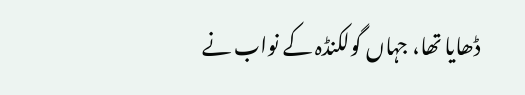ڈھایا تھا، جہاں گولکنڈہ کے نواب نے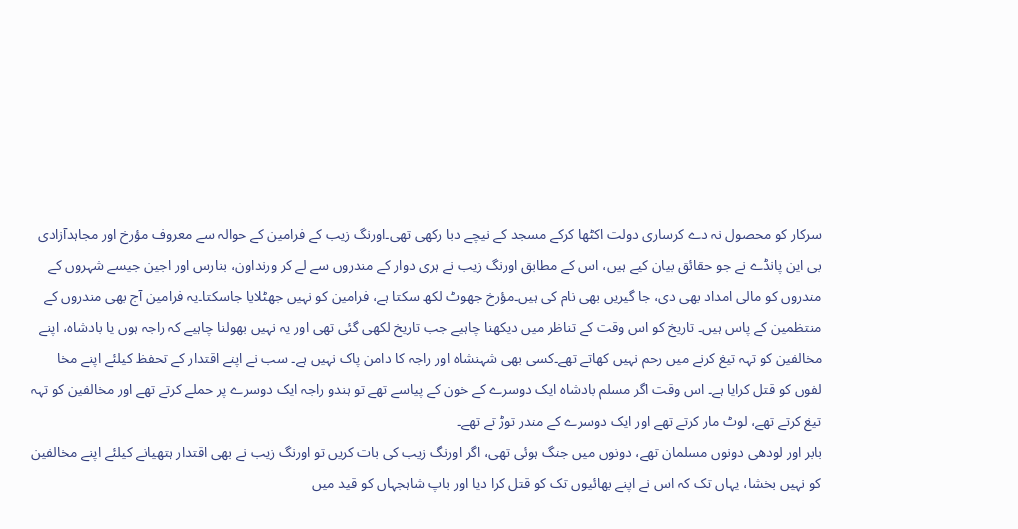سرکار کو محصول نہ دے کرساری دولت اکٹھا کرکے مسجد کے نیچے دبا رکھی تھی۔اورنگ زیب کے فرامین کے حوالہ سے معروف مؤرخ اور مجاہدآزادی بی این پانڈے نے جو حقائق بیان کیے ہیں، اس کے مطابق اورنگ زیب نے ہری دوار کے مندروں سے لے کر ورنداون، بنارس اور اجین جیسے شہروں کے مندروں کو مالی امداد بھی دی، جا گیریں بھی نام کی ہیں۔مؤرخ جھوٹ لکھ سکتا ہے، فرامین کو نہیں جھٹلایا جاسکتا۔یہ فرامین آج بھی مندروں کے منتظمین کے پاس ہیں۔ تاریخ کو اس وقت کے تناظر میں دیکھنا چاہیے جب تاریخ لکھی گئی تھی اور یہ نہیں بھولنا چاہیے کہ راجہ ہوں یا بادشاہ، اپنے مخالفین کو تہہ تیغ کرنے میں رحم نہیں کھاتے تھے۔کسی بھی شہنشاہ اور راجہ کا دامن پاک نہیں ہے۔ سب نے اپنے اقتدار کے تحفظ کیلئے اپنے مخا لفوں کو قتل کرایا ہے۔ اس وقت اگر مسلم بادشاہ ایک دوسرے کے خون کے پیاسے تھے تو ہندو راجہ ایک دوسرے پر حملے کرتے تھے اور مخالفین کو تہہ تیغ کرتے تھے، لوٹ مار کرتے تھے اور ایک دوسرے کے مندر توڑ تے تھے۔
بابر اور لودھی دونوں مسلمان تھے، دونوں میں جنگ ہوئی تھی، اگر اورنگ زیب کی بات کریں تو اورنگ زیب نے بھی اقتدار ہتھیانے کیلئے اپنے مخالفین کو نہیں بخشا، یہاں تک کہ اس نے اپنے بھائیوں تک کو قتل کرا دیا اور باپ شاہجہاں کو قید میں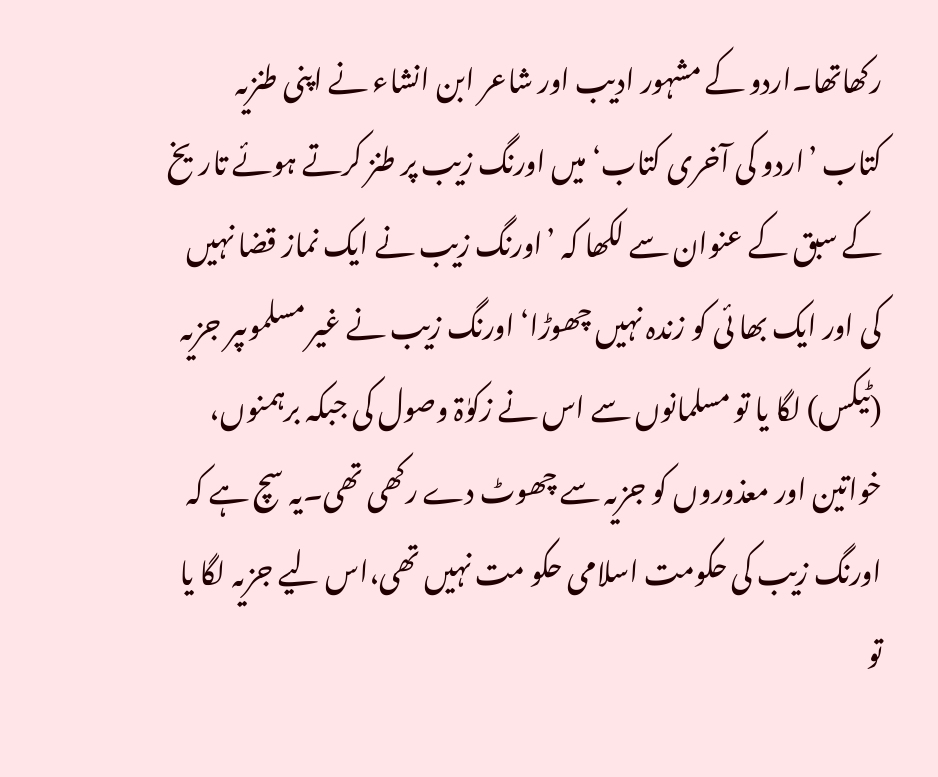رکھاتھا۔اردو کے مشہور ادیب اور شاعر ابن انشاء نے اپنی طنزیہ کتاب ’اردو کی آخری کتاب‘ میں اورنگ زیب پر طنز کرتے ہوئے تاریخ کے سبق کے عنوان سے لکھا کہ ’اورنگ زیب نے ایک نماز قضا نہیں کی اور ایک بھا ئی کو زندہ نہیں چھوڑا‘ اورنگ زیب نے غیر مسلموںپر جزیہ (ٹیکس) لگا یا تو مسلمانوں سے اس نے زکوٰۃ وصول کی جبکہ برہمنوں، خواتین اور معذوروں کو جزیہ سے چھوٹ دے رکھی تھی۔یہ سچ ہے کہ اورنگ زیب کی حکومت اسلامی حکو مت نہیں تھی،اس لیے جزیہ لگا یا تو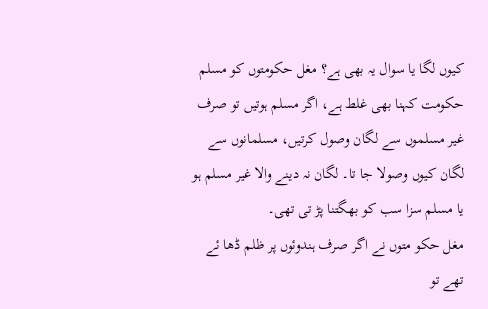کیوں لگا یا سوال یہ بھی ہے؟ مغل حکومتوں کو مسلم حکومت کہنا بھی غلط ہے، اگر مسلم ہوتیں تو صرف غیر مسلموں سے لگان وصول کرتیں، مسلمانوں سے لگان کیوں وصولا جا تا۔ لگان نہ دینے والا غیر مسلم ہو یا مسلم سزا سب کو بھگتنا پڑ تی تھی۔
مغل حکو متوں نے اگر صرف ہندوئوں پر ظلم ڈھا ئے تھے تو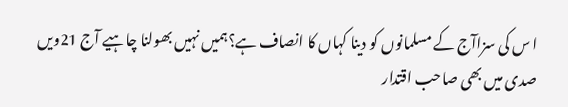ا س کی سزاآج کے مسلمانوں کو دینا کہاں کا انصاف ہے؟ہمیں نہیں بھولنا چاہیے آج 21ویں صدی میں بھی صاحب اقتدار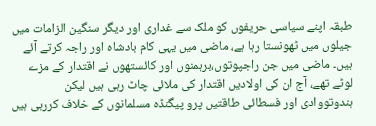طبقہ اپنے سیاسی حریفوں کو ملک سے غداری اور دیگر سنگین الزامات میں جیلوں میں ٹھونستا رہا ہے، ماضی میں یہی کام بادشاہ اور راجہ کرتے آئے ہیں۔ ماضی میں جن راجپوتوں،برہمنوں اور کائستھوں نے اقتدار کے مزے لوٹے تھے، آج ان کی اولادیں اقتدار کی ملائی چاٹ رہی ہیں لیکن ہندوتووادی اور فسطائی طاقتیں پرو پیگنڈہ مسلمانوں کے خلاف کررہی ہیں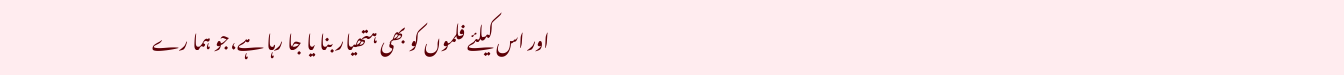اور اس کیلئے فلموں کو بھی ہتھیار بنا یا جا رہا ہے،جو ہما رے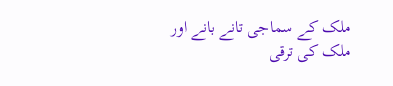ملک کے سماجی تانے بانے اور ملک کی ترقی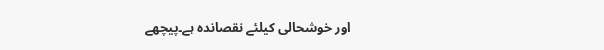اور خوشحالی کیلئے نقصاندہ ہے۔پیچھے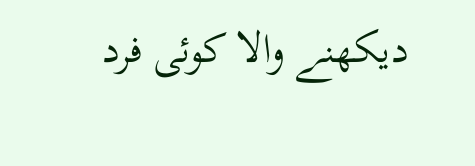دیکھنے والا کوئی فرد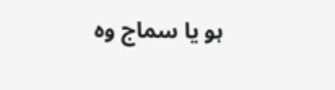ہو یا سماج وہ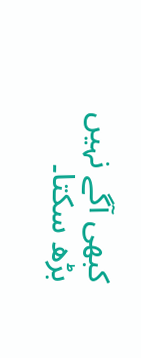کبھی آگے نہیں بڑھ سکتا۔